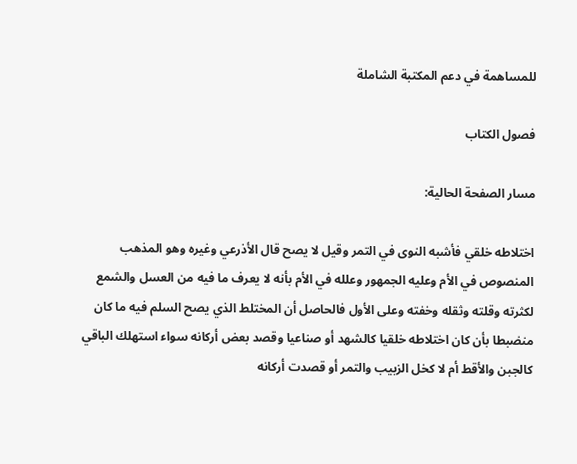للمساهمة في دعم المكتبة الشاملة

فصول الكتاب

مسار الصفحة الحالية:

اختلاطه خلقي فأشبه النوى في التمر وقيل لا يصح قال الأذرعي وغيره وهو المذهب المنصوص في الأم وعليه الجمهور وعلله في الأم بأنه لا يعرف ما فيه من العسل والشمع لكثرته وقلته وثقله وخفته وعلى الأول فالحاصل أن المختلط الذي يصح السلم فيه ما كان منضبطا بأن كان اختلاطه خلقيا كالشهد أو صناعيا وقصد بعض أركانه سواء استهلك الباقي كالجبن والأقط أم لا كخل الزبيب والتمر أو قصدت أركانه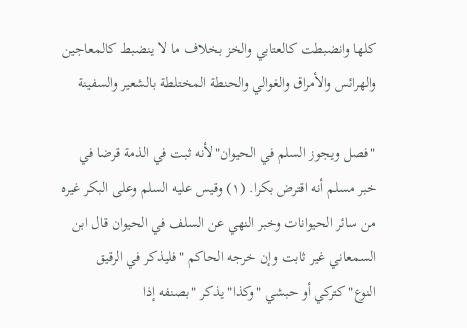كلها وانضبطت كالعتابي والخز بخلاف ما لا ينضبط كالمعاجين والهرائس والأمراق والغوالي والحنطة المختلطة بالشعير والسفينة

"فصل ويجوز السلم في الحيوان"لأنه ثبت في الذمة قرضا في خبر مسلم أنه اقترض بكرا. (١) وقيس عليه السلم وعلى البكر غيره من سائر الحيوانات وخبر النهي عن السلف في الحيوان قال ابن السمعاني غير ثابت وإن خرجه الحاكم "فليذكر في الرقيق النوع"كتركي أو حبشي "وكذا"يذكر "بصنفه إذا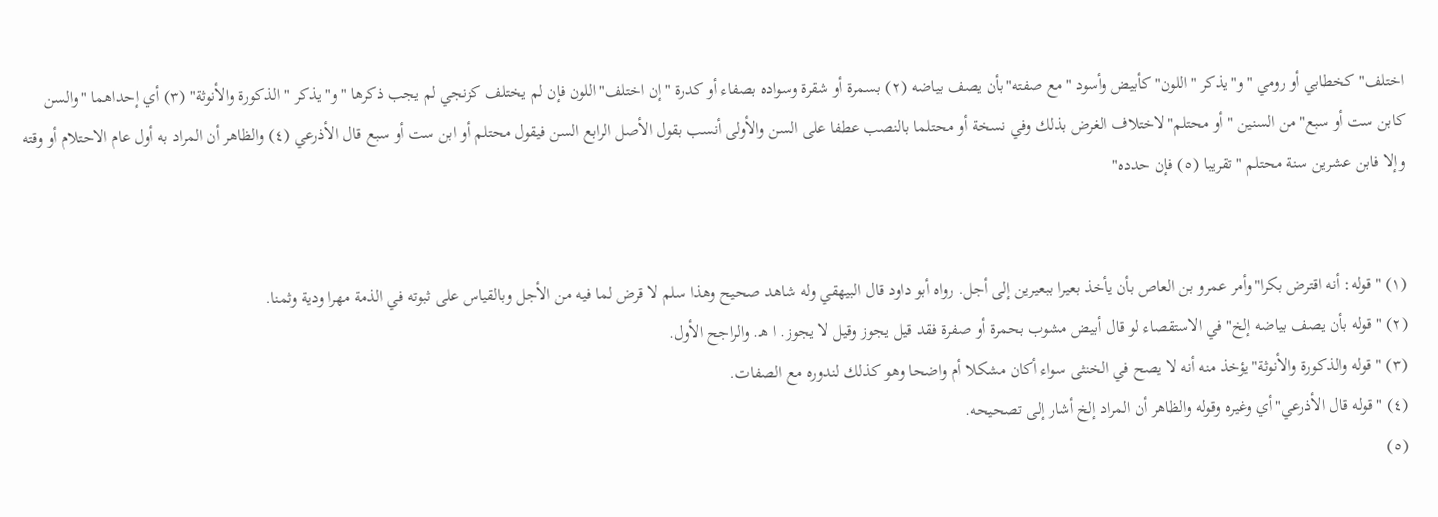اختلف"كخطابي أو رومي "و"يذكر "اللون"كأبيض وأسود "مع صفته"بأن يصف بياضه (٢) بسمرة أو شقرة وسواده بصفاء أو كدرة "إن اختلف"اللون فإن لم يختلف كزنجي لم يجب ذكرها "و"يذكر "الذكورة والأنوثة" (٣) أي إحداهما "والسن كابن ست أو سبع"من السنين "أو محتلم"لاختلاف الغرض بذلك وفي نسخة أو محتلما بالنصب عطفا على السن والأولى أنسب بقول الأصل الرابع السن فيقول محتلم أو ابن ست أو سبع قال الأذرعي (٤) والظاهر أن المراد به أول عام الاحتلام أو وقته وإلا فابن عشرين سنة محتلم "تقريبا (٥) فإن حدده"


(١) "قوله: أنه اقترض بكرا"وأمر عمرو بن العاص بأن يأخذ بعيرا ببعيرين إلى أجل. رواه أبو داود قال البيهقي وله شاهد صحيح وهذا سلم لا قرض لما فيه من الأجل وبالقياس على ثبوته في الذمة مهرا ودية وثمنا.
(٢) "قوله بأن يصف بياضه إلخ"في الاستقصاء لو قال أبيض مشوب بحمرة أو صفرة فقد قيل يجوز وقيل لا يجوز. ا هـ. والراجح الأول.
(٣) "قوله والذكورة والأنوثة"يؤخذ منه أنه لا يصح في الخنثى سواء أكان مشكلا أم واضحا وهو كذلك لندوره مع الصفات.
(٤) "قوله قال الأذرعي"أي وغيره وقوله والظاهر أن المراد إلخ أشار إلى تصحيحه.
(٥)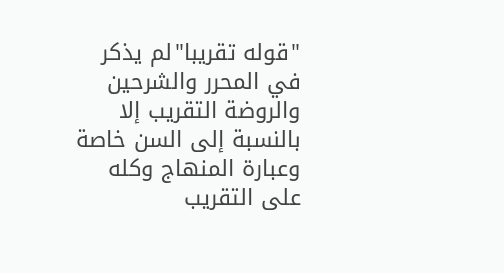"قوله تقريبا"لم يذكر في المحرر والشرحين والروضة التقريب إلا بالنسبة إلى السن خاصة وعبارة المنهاج وكله على التقريب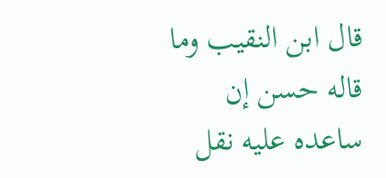قال ابن النقيب وما قاله حسن إن ساعده عليه نقل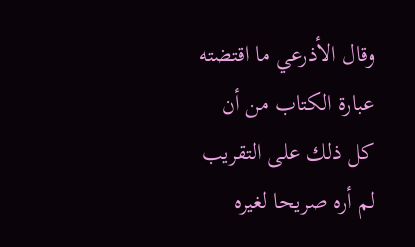وقال الأذرعي ما اقتضته عبارة الكتاب من أن كل ذلك على التقريب لم أره صريحا لغيره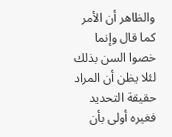والظاهر أن الأمر كما قال وإنما خصوا السن بذلك لئلا يظن أن المراد حقيقة التحديد فغيره أولى بأن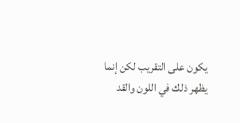يكون على التقريب لكن إنما يظهر ذلك في اللون والقد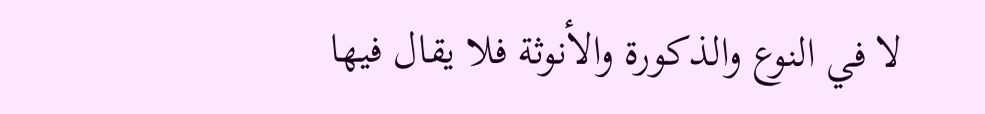لا في النوع والذكورة والأنوثة فلا يقال فيها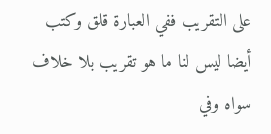على التقريب ففي العبارة قلق وكتب أيضا ليس لنا ما هو تقريب بلا خلاف سواه وفي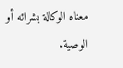معناه الوكالة بشرائه أو الوصية.